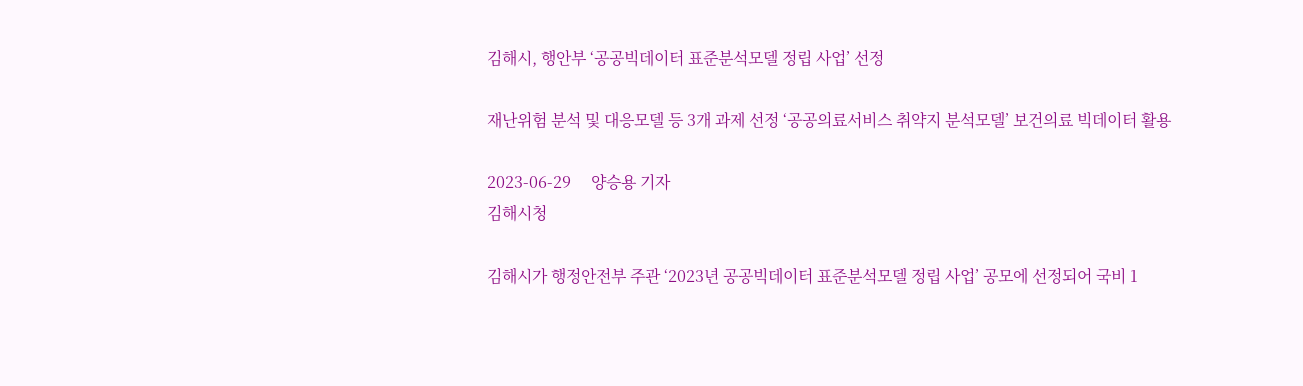김해시, 행안부 ‘공공빅데이터 표준분석모델 정립 사업’ 선정

재난위험 분석 및 대응모델 등 3개 과제 선정 ‘공공의료서비스 취약지 분석모델’ 보건의료 빅데이터 활용

2023-06-29     양승용 기자
김해시청

김해시가 행정안전부 주관 ‘2023년 공공빅데이터 표준분석모델 정립 사업’ 공모에 선정되어 국비 1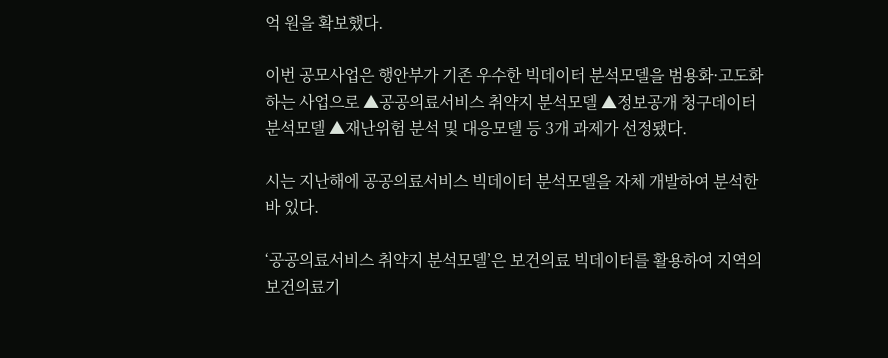억 원을 확보했다.

이번 공모사업은 행안부가 기존 우수한 빅데이터 분석모델을 범용화·고도화하는 사업으로 ▲공공의료서비스 취약지 분석모델 ▲정보공개 청구데이터 분석모델 ▲재난위험 분석 및 대응모델 등 3개 과제가 선정됐다.

시는 지난해에 공공의료서비스 빅데이터 분석모델을 자체 개발하여 분석한 바 있다.

‘공공의료서비스 취약지 분석모델’은 보건의료 빅데이터를 활용하여 지역의 보건의료기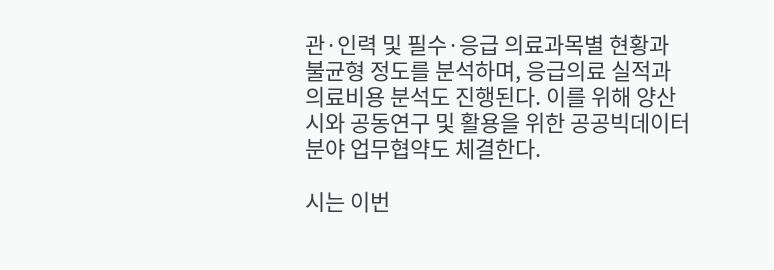관·인력 및 필수·응급 의료과목별 현황과 불균형 정도를 분석하며, 응급의료 실적과 의료비용 분석도 진행된다. 이를 위해 양산시와 공동연구 및 활용을 위한 공공빅데이터 분야 업무협약도 체결한다.

시는 이번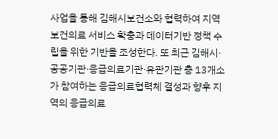사업을 통해 김해시보건소와 협력하여 지역 보건의료 서비스 확충과 데이터기반 정책 수립을 위한 기반을 조성한다. 또 최근 김해시·공공기관·응급의료기관·유관기관 총 13개소가 참여하는 응급의료협력체 결성과 향후 지역의 응급의료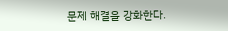문제 해결을 강화한다.